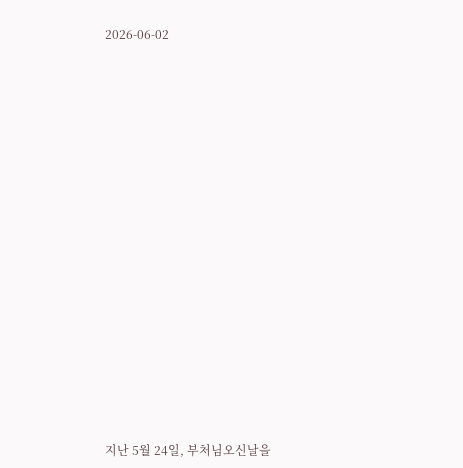2026-06-02



















지난 5월 24일, 부처님오신날을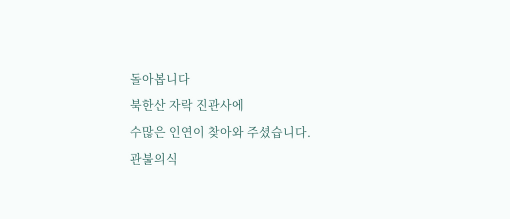돌아봅니다
북한산 자락 진관사에
수많은 인연이 찾아와 주셨습니다.
관불의식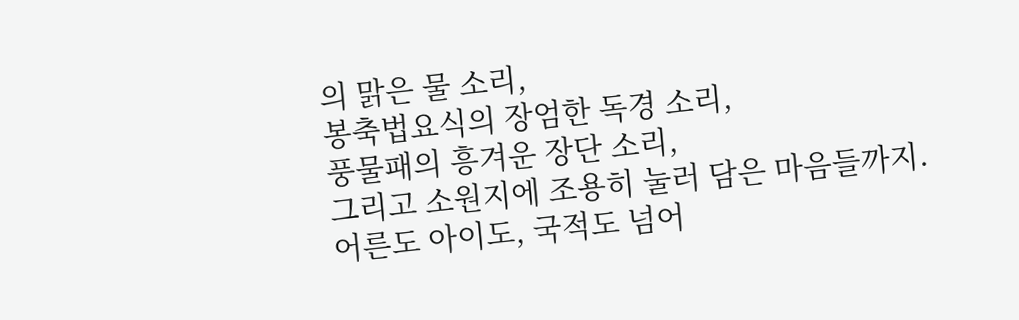의 맑은 물 소리,
봉축법요식의 장엄한 독경 소리,
풍물패의 흥겨운 장단 소리,
그리고 소원지에 조용히 눌러 담은 마음들까지.
어른도 아이도, 국적도 넘어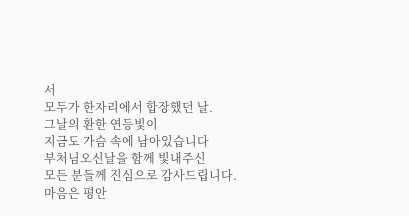서
모두가 한자리에서 합장했던 날.
그날의 환한 연등빛이
지금도 가슴 속에 남아있습니다
부처님오신날을 함께 빛내주신
모든 분들께 진심으로 감사드립니다.
마음은 평안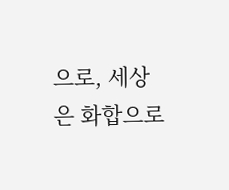으로, 세상은 화합으로